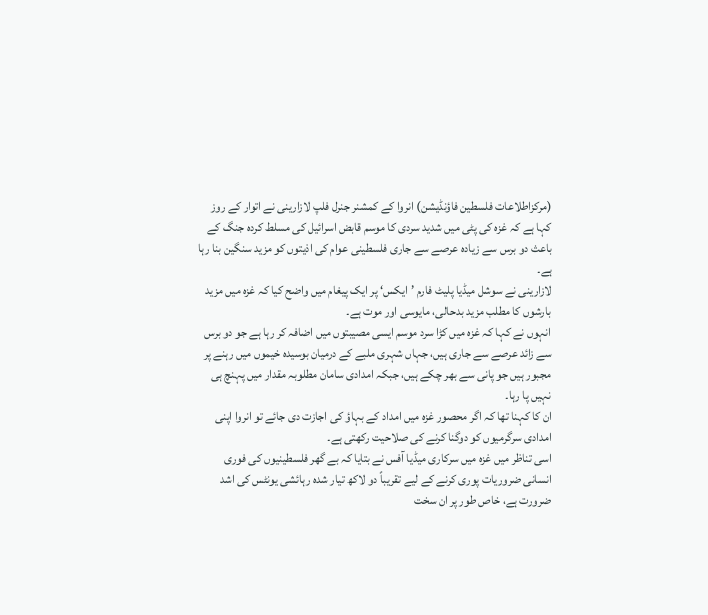(مرکزاطلاعات فلسطین فاؤنڈیشن) انروا کے کمشنر جنرل فلپ لازارینی نے اتوار کے روز کہا ہے کہ غزہ کی پٹی میں شدید سردی کا موسم قابض اسرائیل کی مسلط کردہ جنگ کے باعث دو برس سے زیادہ عرصے سے جاری فلسطینی عوام کی اذیتوں کو مزید سنگین بنا رہا ہے۔
لازارینی نے سوشل میڈیا پلیٹ فارم ’ایکس‘ پر ایک پیغام میں واضح کیا کہ غزہ میں مزید بارشوں کا مطلب مزید بدحالی، مایوسی اور موت ہے۔
انہوں نے کہا کہ غزہ میں کڑا سرد موسم ایسی مصیبتوں میں اضافہ کر رہا ہے جو دو برس سے زائد عرصے سے جاری ہیں، جہاں شہری ملبے کے درمیان بوسیدہ خیموں میں رہنے پر مجبور ہیں جو پانی سے بھر چکے ہیں، جبکہ امدادی سامان مطلوبہ مقدار میں پہنچ ہی نہیں پا رہا۔
ان کا کہنا تھا کہ اگر محصور غزہ میں امداد کے بہاؤ کی اجازت دی جائے تو انروا اپنی امدادی سرگرمیوں کو دوگنا کرنے کی صلاحیت رکھتی ہے۔
اسی تناظر میں غزہ میں سرکاری میڈیا آفس نے بتایا کہ بے گھر فلسطینیوں کی فوری انسانی ضروریات پوری کرنے کے لیے تقریباً دو لاکھ تیار شدہ رہائشی یونٹس کی اشد ضرورت ہے، خاص طور پر ان سخت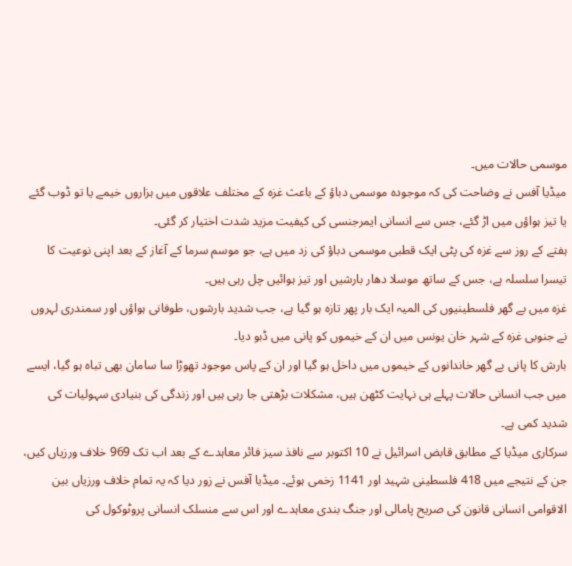موسمی حالات میں۔
میڈیا آفس نے وضاحت کی کہ موجودہ موسمی دباؤ کے باعث غزہ کے مختلف علاقوں میں ہزاروں خیمے یا تو ڈوب گئے یا تیز ہواؤں میں اڑ گئے، جس سے انسانی ایمرجنسی کی کیفیت مزید شدت اختیار کر گئی۔
ہفتے کے روز سے غزہ کی پٹی ایک قطبی موسمی دباؤ کی زد میں ہے، جو موسم سرما کے آغاز کے بعد اپنی نوعیت کا تیسرا سلسلہ ہے، جس کے ساتھ موسلا دھار بارشیں اور تیز ہوائیں چل رہی ہیں۔
غزہ میں بے گھر فلسطینیوں کی المیہ ایک بار پھر تازہ ہو گیا ہے، جب شدید بارشوں، طوفانی ہواؤں اور سمندری لہروں نے جنوبی غزہ کے شہر خان یونس میں ان کے خیموں کو پانی میں ڈبو دیا۔
بارش کا پانی بے گھر خاندانوں کے خیموں میں داخل ہو گیا اور ان کے پاس موجود تھوڑا سا سامان بھی تباہ ہو گیا، ایسے میں جب انسانی حالات پہلے ہی نہایت کٹھن ہیں، مشکلات بڑھتی جا رہی ہیں اور زندگی کی بنیادی سہولیات کی شدید کمی ہے۔
سرکاری میڈیا کے مطابق قابض اسرائیل نے 10 اکتوبر سے نافذ سیز فائر معاہدے کے بعد اب تک 969 خلاف ورزیاں کیں، جن کے نتیجے میں 418 فلسطینی شہید اور 1141 زخمی ہوئے۔ میڈیا آفس نے زور دیا کہ یہ تمام خلاف ورزیاں بین الاقوامی انسانی قانون کی صریح پامالی اور جنگ بندی معاہدے اور اس سے منسلک انسانی پروٹوکول کی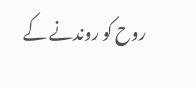روح کو روندنے کے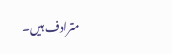مترادف ہیں۔